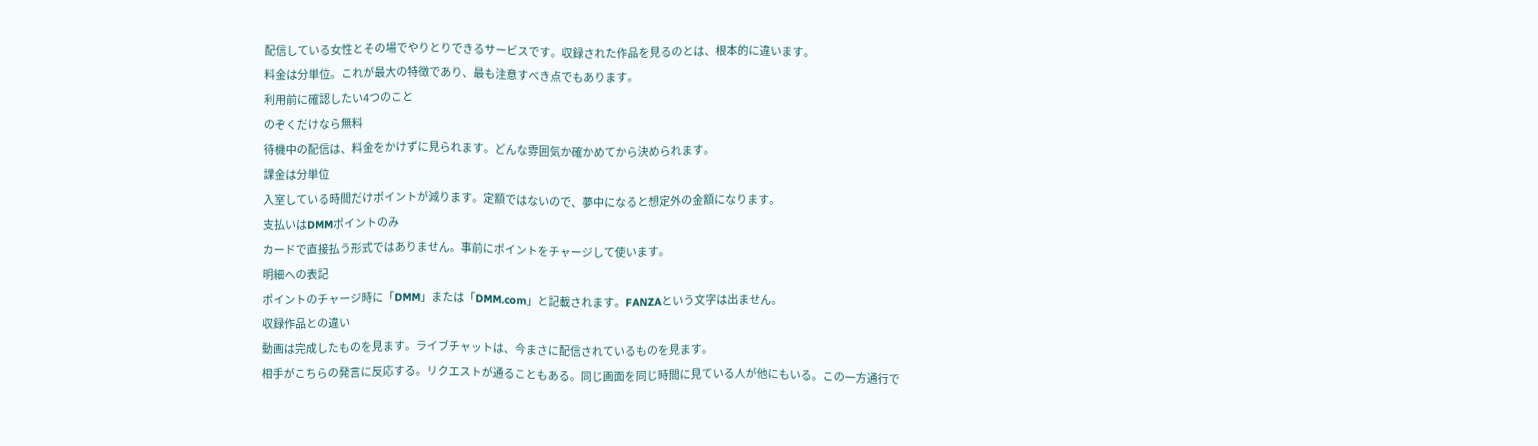配信している女性とその場でやりとりできるサービスです。収録された作品を見るのとは、根本的に違います。
料金は分単位。これが最大の特徴であり、最も注意すべき点でもあります。
利用前に確認したい4つのこと
のぞくだけなら無料
待機中の配信は、料金をかけずに見られます。どんな雰囲気か確かめてから決められます。
課金は分単位
入室している時間だけポイントが減ります。定額ではないので、夢中になると想定外の金額になります。
支払いはDMMポイントのみ
カードで直接払う形式ではありません。事前にポイントをチャージして使います。
明細への表記
ポイントのチャージ時に「DMM」または「DMM.com」と記載されます。FANZAという文字は出ません。
収録作品との違い
動画は完成したものを見ます。ライブチャットは、今まさに配信されているものを見ます。
相手がこちらの発言に反応する。リクエストが通ることもある。同じ画面を同じ時間に見ている人が他にもいる。この一方通行で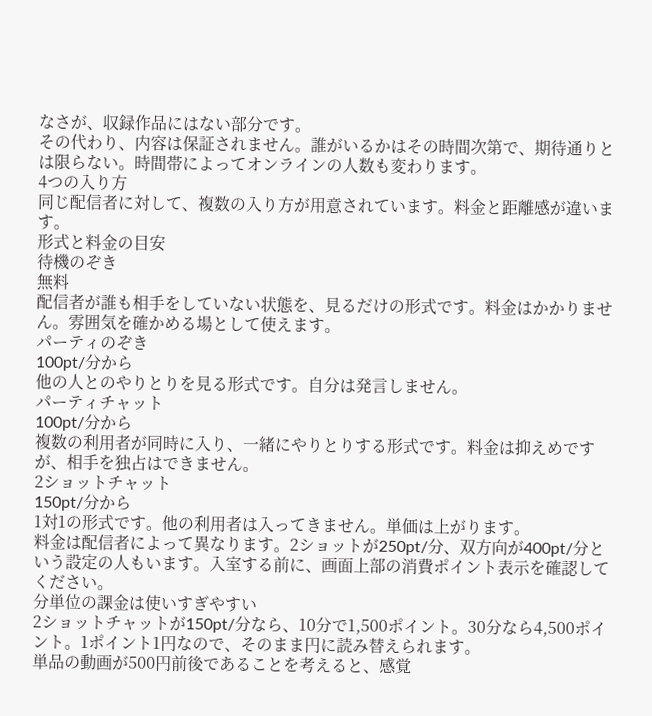なさが、収録作品にはない部分です。
その代わり、内容は保証されません。誰がいるかはその時間次第で、期待通りとは限らない。時間帯によってオンラインの人数も変わります。
4つの入り方
同じ配信者に対して、複数の入り方が用意されています。料金と距離感が違います。
形式と料金の目安
待機のぞき
無料
配信者が誰も相手をしていない状態を、見るだけの形式です。料金はかかりません。雰囲気を確かめる場として使えます。
パーティのぞき
100pt/分から
他の人とのやりとりを見る形式です。自分は発言しません。
パーティチャット
100pt/分から
複数の利用者が同時に入り、一緒にやりとりする形式です。料金は抑えめですが、相手を独占はできません。
2ショットチャット
150pt/分から
1対1の形式です。他の利用者は入ってきません。単価は上がります。
料金は配信者によって異なります。2ショットが250pt/分、双方向が400pt/分という設定の人もいます。入室する前に、画面上部の消費ポイント表示を確認してください。
分単位の課金は使いすぎやすい
2ショットチャットが150pt/分なら、10分で1,500ポイント。30分なら4,500ポイント。1ポイント1円なので、そのまま円に読み替えられます。
単品の動画が500円前後であることを考えると、感覚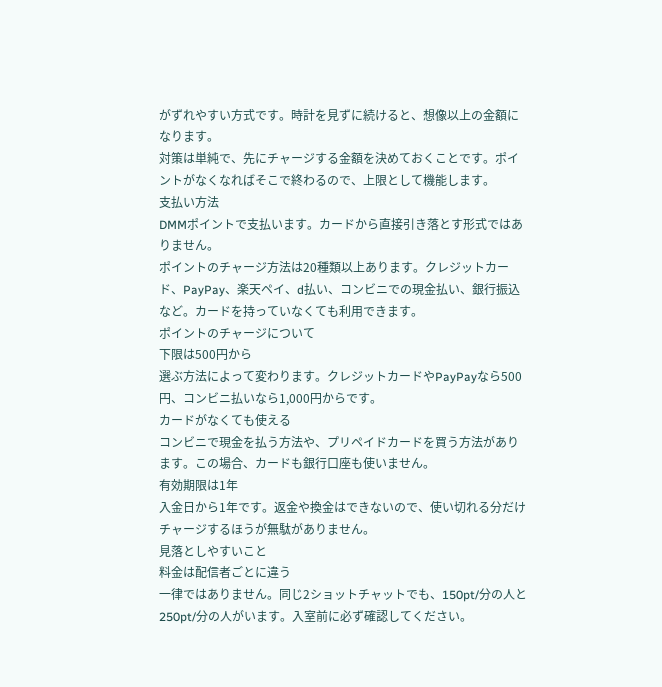がずれやすい方式です。時計を見ずに続けると、想像以上の金額になります。
対策は単純で、先にチャージする金額を決めておくことです。ポイントがなくなればそこで終わるので、上限として機能します。
支払い方法
DMMポイントで支払います。カードから直接引き落とす形式ではありません。
ポイントのチャージ方法は20種類以上あります。クレジットカード、PayPay、楽天ペイ、d払い、コンビニでの現金払い、銀行振込など。カードを持っていなくても利用できます。
ポイントのチャージについて
下限は500円から
選ぶ方法によって変わります。クレジットカードやPayPayなら500円、コンビニ払いなら1,000円からです。
カードがなくても使える
コンビニで現金を払う方法や、プリペイドカードを買う方法があります。この場合、カードも銀行口座も使いません。
有効期限は1年
入金日から1年です。返金や換金はできないので、使い切れる分だけチャージするほうが無駄がありません。
見落としやすいこと
料金は配信者ごとに違う
一律ではありません。同じ2ショットチャットでも、150pt/分の人と250pt/分の人がいます。入室前に必ず確認してください。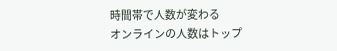時間帯で人数が変わる
オンラインの人数はトップ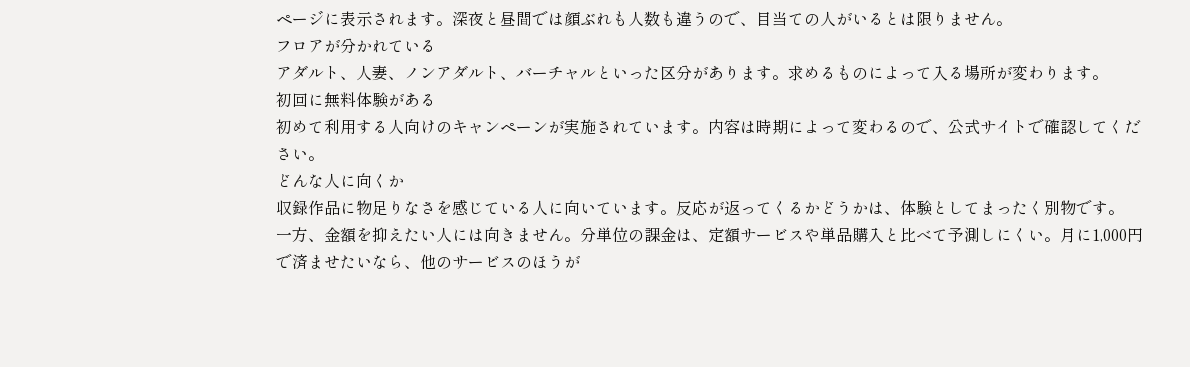ページに表示されます。深夜と昼間では顔ぶれも人数も違うので、目当ての人がいるとは限りません。
フロアが分かれている
アダルト、人妻、ノンアダルト、バーチャルといった区分があります。求めるものによって入る場所が変わります。
初回に無料体験がある
初めて利用する人向けのキャンペーンが実施されています。内容は時期によって変わるので、公式サイトで確認してください。
どんな人に向くか
収録作品に物足りなさを感じている人に向いています。反応が返ってくるかどうかは、体験としてまったく別物です。
一方、金額を抑えたい人には向きません。分単位の課金は、定額サービスや単品購入と比べて予測しにくい。月に1,000円で済ませたいなら、他のサービスのほうが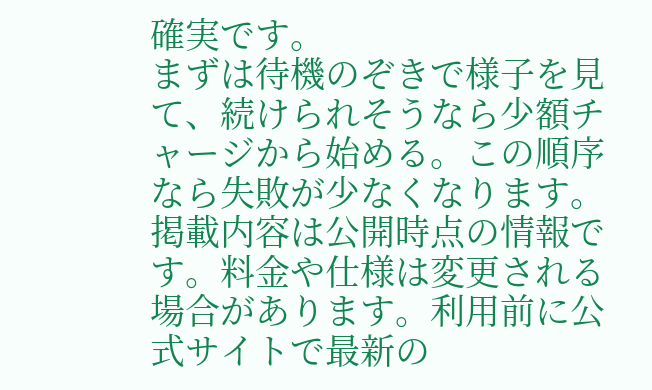確実です。
まずは待機のぞきで様子を見て、続けられそうなら少額チャージから始める。この順序なら失敗が少なくなります。
掲載内容は公開時点の情報です。料金や仕様は変更される場合があります。利用前に公式サイトで最新の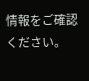情報をご確認ください。